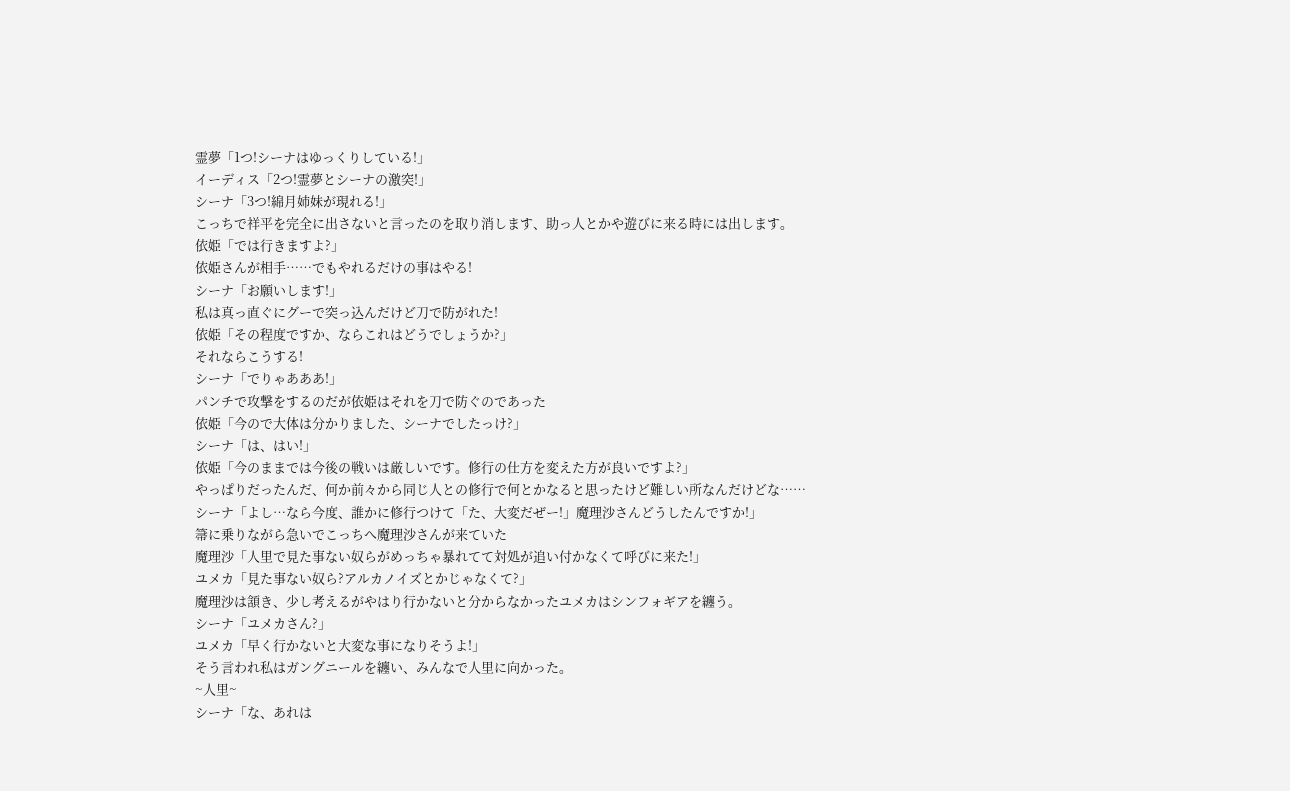霊夢「1つ!シーナはゆっくりしている!」
イーディス「2つ!霊夢とシーナの激突!」
シーナ「3つ!綿月姉妹が現れる!」
こっちで祥平を完全に出さないと言ったのを取り消します、助っ人とかや遊びに来る時には出します。
依姫「では行きますよ?」
依姫さんが相手……でもやれるだけの事はやる!
シーナ「お願いします!」
私は真っ直ぐにグーで突っ込んだけど刀で防がれた!
依姫「その程度ですか、ならこれはどうでしょうか?」
それならこうする!
シーナ「でりゃあああ!」
パンチで攻撃をするのだが依姫はそれを刀で防ぐのであった
依姫「今ので大体は分かりました、シーナでしたっけ?」
シーナ「は、はい!」
依姫「今のままでは今後の戦いは厳しいです。修行の仕方を変えた方が良いですよ?」
やっぱりだったんだ、何か前々から同じ人との修行で何とかなると思ったけど難しい所なんだけどな……
シーナ「よし…なら今度、誰かに修行つけて「た、大変だぜー!」魔理沙さんどうしたんですか!」
箒に乗りながら急いでこっちへ魔理沙さんが来ていた
魔理沙「人里で見た事ない奴らがめっちゃ暴れてて対処が追い付かなくて呼びに来た!」
ユメカ「見た事ない奴ら?アルカノイズとかじゃなくて?」
魔理沙は頷き、少し考えるがやはり行かないと分からなかったユメカはシンフォギアを纏う。
シーナ「ユメカさん?」
ユメカ「早く行かないと大変な事になりそうよ!」
そう言われ私はガングニールを纏い、みんなで人里に向かった。
~人里~
シーナ「な、あれは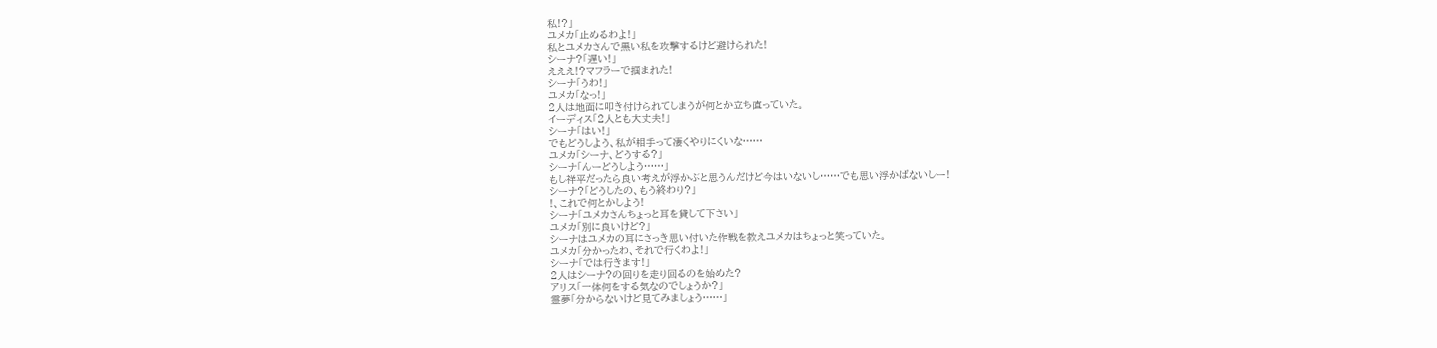私!?」
ユメカ「止めるわよ!」
私とユメカさんで黒い私を攻撃するけど避けられた!
シーナ?「遅い!」
えええ!?マフラーで掴まれた!
シーナ「うわ!」
ユメカ「なっ!」
2人は地面に叩き付けられてしまうが何とか立ち直っていた。
イーディス「2人とも大丈夫!」
シーナ「はい!」
でもどうしよう、私が相手って凄くやりにくいな……
ユメカ「シーナ、どうする?」
シーナ「んーどうしよう……」
もし祥平だったら良い考えが浮かぶと思うんだけど今はいないし……でも思い浮かばないしー!
シーナ?「どうしたの、もう終わり?」
!、これで何とかしよう!
シーナ「ユメカさんちょっと耳を貸して下さい」
ユメカ「別に良いけど?」
シーナはユメカの耳にさっき思い付いた作戦を教えユメカはちょっと笑っていた。
ユメカ「分かったわ、それで行くわよ!」
シーナ「では行きます!」
2人はシーナ?の回りを走り回るのを始めた?
アリス「一体何をする気なのでしょうか?」
霊夢「分からないけど見てみましょう……」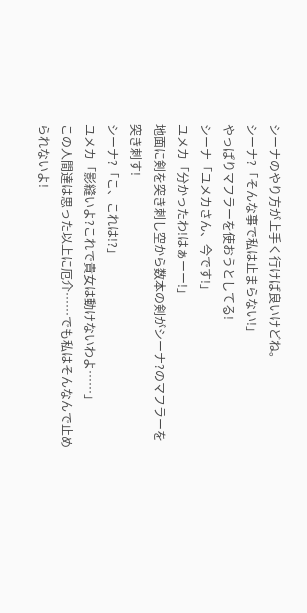シーナのやり方が上手く行けば良いけどね。
シーナ?「そんな事で私は止まらない!」
やっぱりマフラーを使おうとしてる!
シーナ「ユメカさん、今です!」
ユメカ「分かったわ!はぁーー!」
地面に剣を突き刺し空から数本の剣がシーナ?のマフラーを突き刺す!
シーナ?「こ、これは!?」
ユメカ「影縫いよ?これで貴女は動けないわよ……」
この人間達は思った以上に厄介……でも私はそんなんで止められないよ!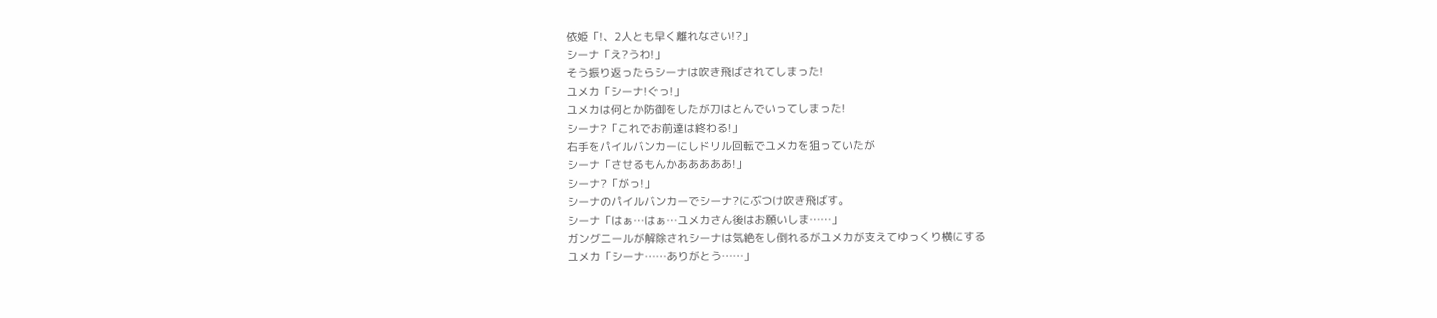依姫「!、2人とも早く離れなさい!?」
シーナ「え?うわ!」
そう振り返ったらシーナは吹き飛ばされてしまった!
ユメカ「シーナ!ぐっ!」
ユメカは何とか防御をしたが刀はとんでいってしまった!
シーナ?「これでお前達は終わる!」
右手をパイルバンカーにしドリル回転でユメカを狙っていたが
シーナ「させるもんかあああああ!」
シーナ?「がっ!」
シーナのパイルバンカーでシーナ?にぶつけ吹き飛ばす。
シーナ「はぁ…はぁ…ユメカさん後はお願いしま……」
ガングニールが解除されシーナは気絶をし倒れるがユメカが支えてゆっくり横にする
ユメカ「シーナ……ありがとう……」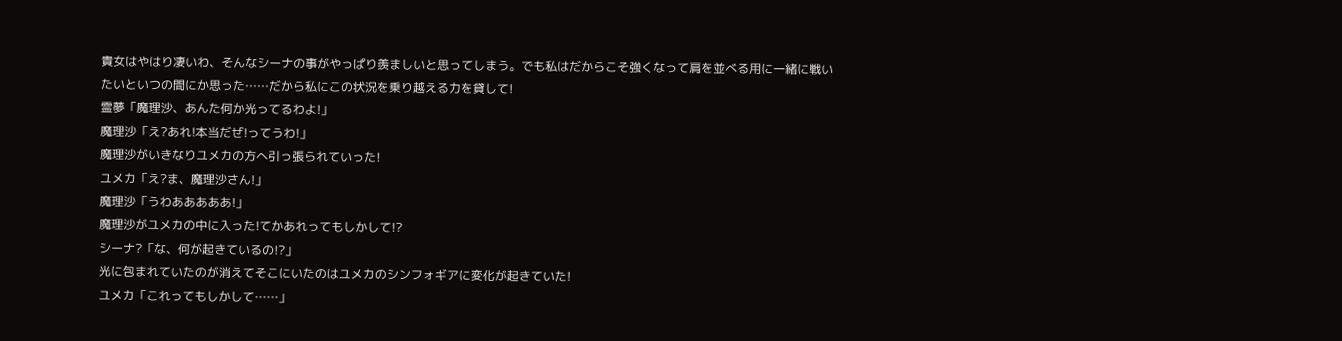貴女はやはり凄いわ、そんなシーナの事がやっぱり羨ましいと思ってしまう。でも私はだからこそ強くなって肩を並べる用に一緒に戦いたいといつの間にか思った……だから私にこの状況を乗り越える力を貸して!
霊夢「魔理沙、あんた何か光ってるわよ!」
魔理沙「え?あれ!本当だぜ!ってうわ!」
魔理沙がいきなりユメカの方へ引っ張られていった!
ユメカ「え?ま、魔理沙さん!」
魔理沙「うわあああああ!」
魔理沙がユメカの中に入った!てかあれってもしかして!?
シーナ?「な、何が起きているの!?」
光に包まれていたのが消えてそこにいたのはユメカのシンフォギアに変化が起きていた!
ユメカ「これってもしかして……」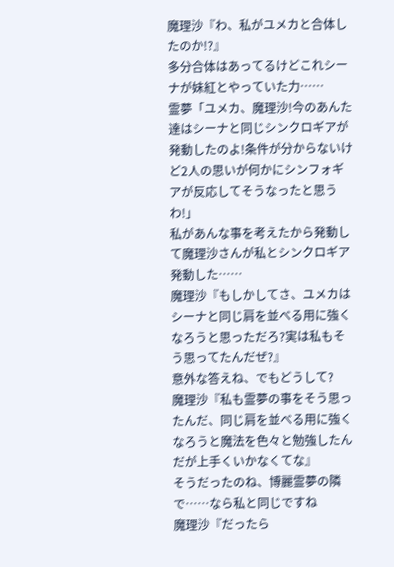魔理沙『わ、私がユメカと合体したのか!?』
多分合体はあってるけどこれシーナが妹紅とやっていた力……
霊夢「ユメカ、魔理沙!今のあんた達はシーナと同じシンクロギアが発動したのよ!条件が分からないけど2人の思いが何かにシンフォギアが反応してそうなったと思うわ!」
私があんな事を考えたから発動して魔理沙さんが私とシンクロギア発動した……
魔理沙『もしかしてさ、ユメカはシーナと同じ肩を並べる用に強くなろうと思っただろ?実は私もそう思ってたんだぜ?』
意外な答えね、でもどうして?
魔理沙『私も霊夢の事をそう思ったんだ、同じ肩を並べる用に強くなろうと魔法を色々と勉強したんだが上手くいかなくてな』
そうだったのね、博麗霊夢の隣で……なら私と同じですね
魔理沙『だったら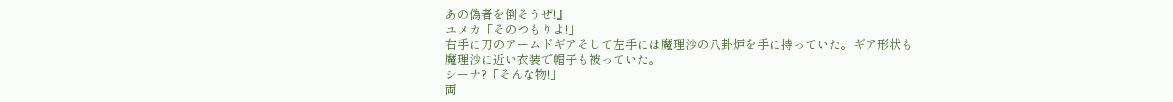あの偽者を倒そうぜ!』
ユメカ「そのつもりよ!」
右手に刀のアームドギアそして左手には魔理沙の八卦炉を手に持っていた。ギア形状も魔理沙に近い衣装で帽子も被っていた。
シーナ?「そんな物!」
両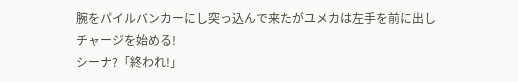腕をパイルバンカーにし突っ込んで来たがユメカは左手を前に出しチャージを始める!
シーナ?「終われ!」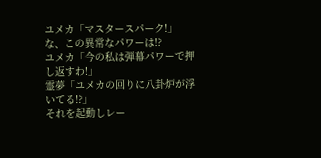ユメカ「マスタースパーク!」
な、この異常なパワーは!?
ユメカ「今の私は弾幕パワーで押し返すわ!」
霊夢「ユメカの回りに八卦炉が浮いてる!?」
それを起動しレー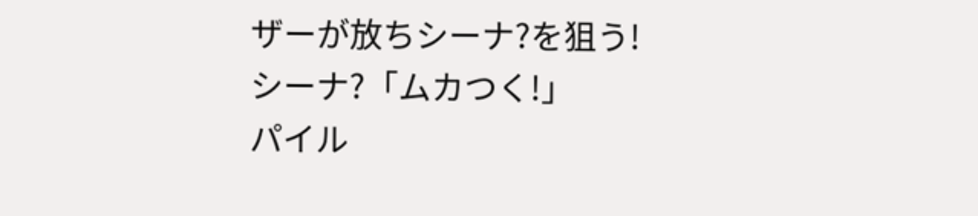ザーが放ちシーナ?を狙う!
シーナ?「ムカつく!」
パイル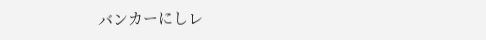バンカーにしレ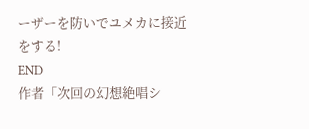ーザーを防いでユメカに接近をする!
END
作者「次回の幻想絶唱シ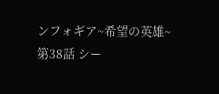ンフォギア~希望の英雄~
第38話 シー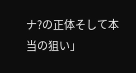ナ?の正体そして本当の狙い」